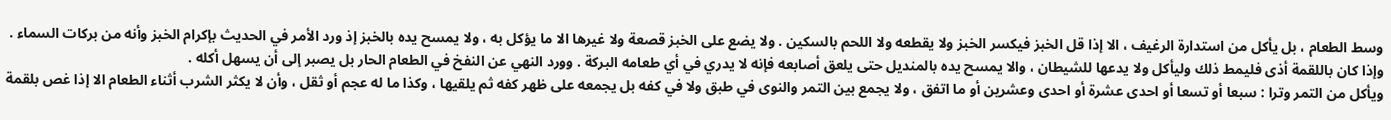وسط الطعام ، بل يأكل من استدارة الرغيف ، الا إذا قل الخبز فيكسر الخبز ولا يقطعه ولا اللحم بالسكين . ولا يضع على الخبز قصعة ولا غيرها الا ما يؤكل به ، ولا يمسح يده بالخبز إذ ورد الأمر في الحديث بإكرام الخبز وأنه من بركات السماء . وإذا كان باللقمة أذى فليمط ذلك وليأكل ولا يدعها للشيطان ، والا يمسح يده بالمنديل حتى يلعق أصابعه فإنه لا يدري في أي طعامه البركة . وورد النهي عن النفخ في الطعام الحار بل يصبر إلى أن يسهل أكله .
ويأكل من التمر وترا : سبعا أو تسعا أو احدى عشرة أو احدى وعشرين أو ما اتفق ، ولا يجمع بين التمر والنوى في طبق ولا في كفه بل يجمعه على ظهر كفه ثم يلقيها ، وكذا ما له عجم أو ثقل ، وأن لا يكثر الشرب أثناء الطعام الا إذا غص بلقمة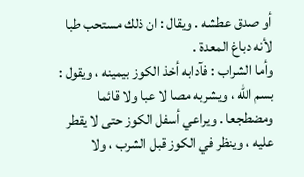أو صدق عطشه . ويقال : ان ذلك مستحب طبا لأنه دباغ المعدة .
وأما الشراب : فآدابه أخذ الكوز بيمينه ، ويقول : بسم اللّه ، ويشربه مصا لا عبا ولا قائما ومضطجعا . ويراعي أسفل الكوز حتى لا يقطر عليه ، وينظر في الكوز قبل الشرب ، ولا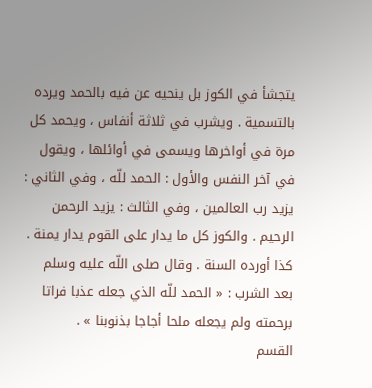يتجشأ في الكوز بل ينحيه عن فيه بالحمد ويرده بالتسمية . ويشرب في ثلاثة أنفاس ، ويحمد كل مرة في أواخرها ويسمى في أوائلها ، ويقول في آخر النفس والأول : الحمد للّه ، وفي الثاني : يزيد رب العالمين ، وفي الثالث : يزيد الرحمن الرحيم . والكوز كل ما يدار على القوم يدار يمنة . كذا أورده السنة . وقال صلى اللّه عليه وسلم بعد الشرب : « الحمد للّه الذي جعله عذبا فراتا برحمته ولم يجعله ملحا أجاجا بذنوبنا » .
القسم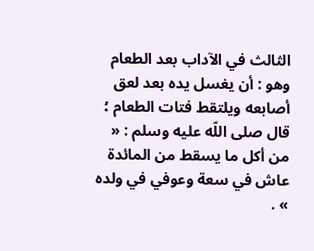الثالث في الآداب بعد الطعام
وهو : أن يغسل يده بعد لعق أصابعه ويلتقط فتات الطعام ؛ قال صلى اللّه عليه وسلم : « من أكل ما يسقط من المائدة عاش في سعة وعوفي في ولده » .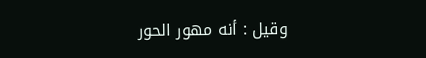وقيل : أنه مهور الحور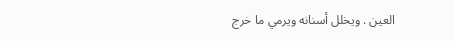العين . ويخلل أسنانه ويرمي ما خرج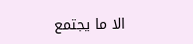الا ما يجتمع